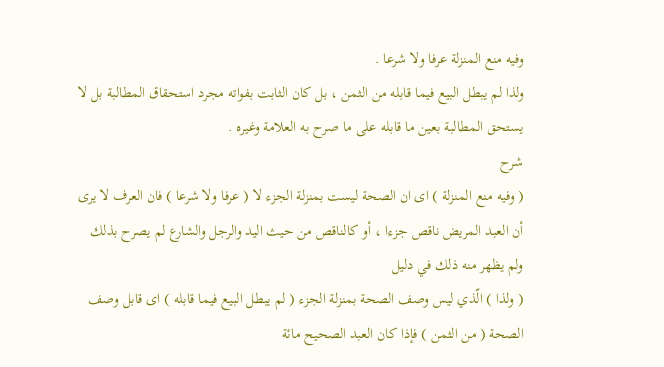وفيه منع المنزلة عرفا ولا شرعا .
ولذا لم يبطل البيع فيما قابله من الثمن ، بل كان الثابت بفواته مجرد استحقاق المطالبة بل لا يستحق المطالبة بعين ما قابله على ما صرح به العلامة وغيره .
شرح
( وفيه منع المنزلة ) اى ان الصحة ليست بمنزلة الجزء لا ( عرفا ولا شرعا ) فان العرف لا يرى أن العبد المريض ناقص جزءا ، أو كالناقص من حيث اليد والرجل والشارع لم يصرح بذلك ولم يظهر منه ذلك في دليل
( ولذا ) الّذي ليس وصف الصحة بمنزلة الجزء ( لم يبطل البيع فيما قابله ) اى قابل وصف الصحة ( من الثمن ) فإذا كان العبد الصحيح مائة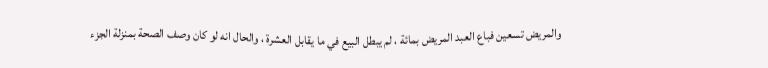والمريض تسعين فباع العبد المريض بمائة ، لم يبطل البيع في ما يقابل العشرة ، والحال انه لو كان وصف الصحة بمنزلة الجزء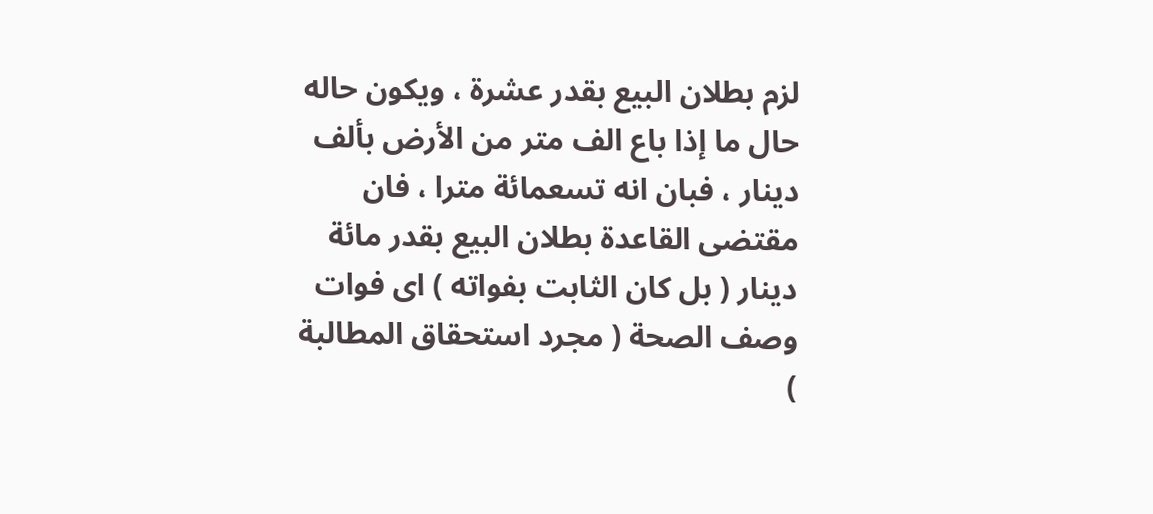لزم بطلان البيع بقدر عشرة ، ويكون حاله حال ما إذا باع الف متر من الأرض بألف دينار ، فبان انه تسعمائة مترا ، فان مقتضى القاعدة بطلان البيع بقدر مائة دينار ( بل كان الثابت بفواته ) اى فوات وصف الصحة ( مجرد استحقاق المطالبة )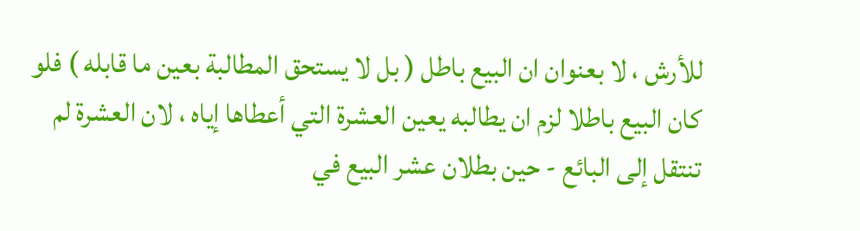للأرش ، لا بعنوان ان البيع باطل ( بل لا يستحق المطالبة بعين ما قابله ) فلو كان البيع باطلا لزم ان يطالبه يعين العشرة التي أعطاها إياه ، لان العشرة لم تنتقل إلى البائع - حين بطلان عشر البيع في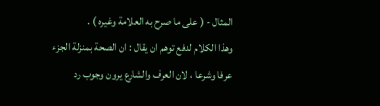المثال - ( على ما صرح به العلامة وغيره ) .
وهذا الكلام لدفع توهم ان يقال : ان الصحة بمنزلة الجزء عرفا وشرعا ، لان العرف والشارع يرون وجوب رد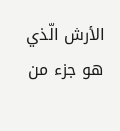الأرش الّذي هو جزء من